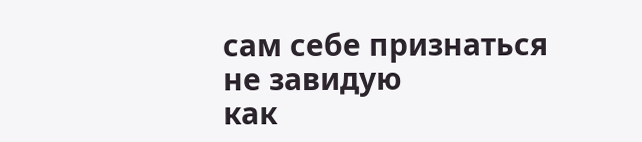сам себе признаться
не завидую
как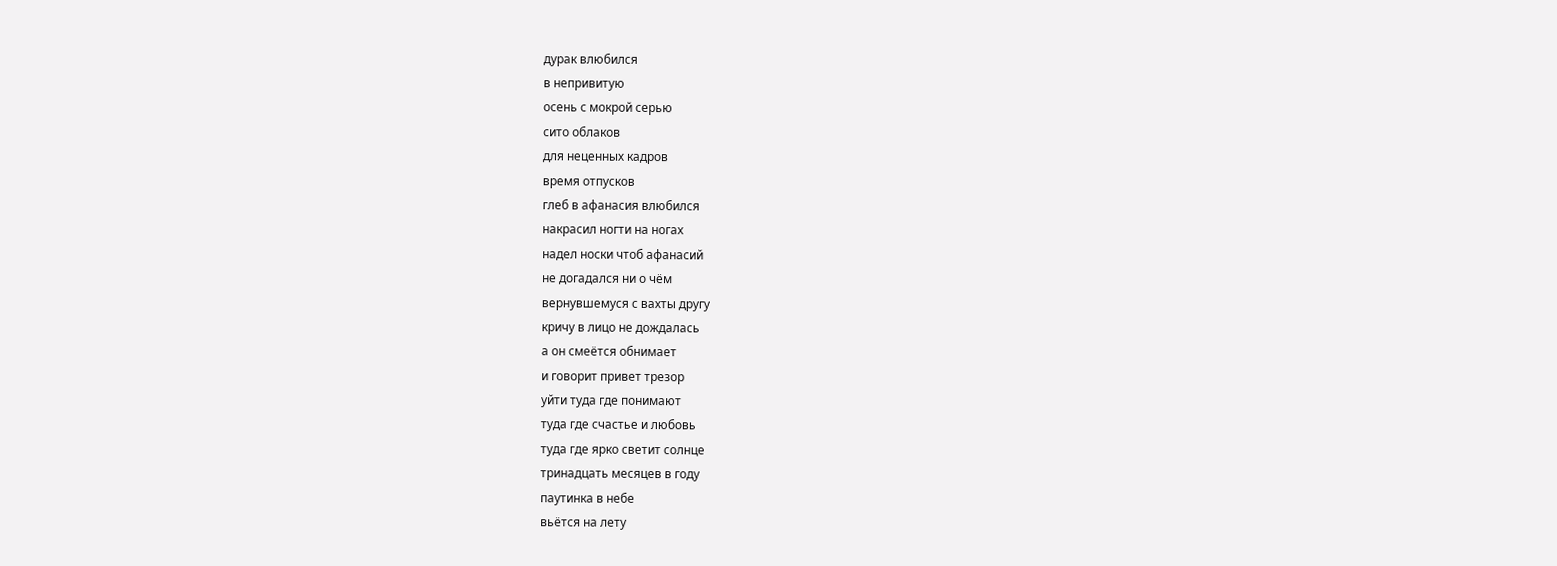дурак влюбился
в непривитую
осень с мокрой серью
сито облаков
для неценных кадров
время отпусков
глеб в афанасия влюбился
накрасил ногти на ногах
надел носки чтоб афанасий
не догадался ни о чём
вернувшемуся с вахты другу
кричу в лицо не дождалась
а он смеётся обнимает
и говорит привет трезор
уйти туда где понимают
туда где счастье и любовь
туда где ярко светит солнце
тринадцать месяцев в году
паутинка в небе
вьётся на лету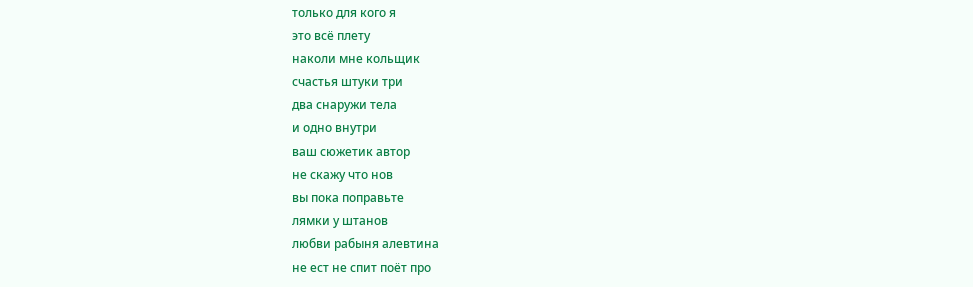только для кого я
это всё плету
наколи мне кольщик
счастья штуки три
два снаружи тела
и одно внутри
ваш сюжетик автор
не скажу что нов
вы пока поправьте
лямки у штанов
любви рабыня алевтина
не ест не спит поёт про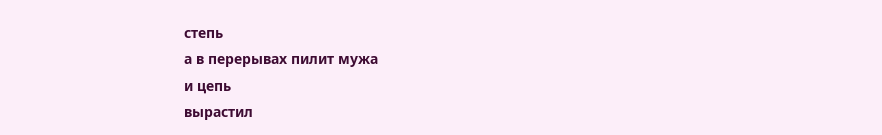степь
а в перерывах пилит мужа
и цепь
вырастил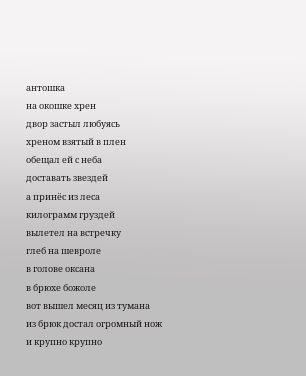антошка
на окошке хрен
двор застыл любуясь
хреном взятый в плен
обещал ей с неба
доставать звездей
а принёс из леса
килограмм груздей
вылетел на встречку
глеб на шевроле
в голове оксана
в брюхе божоле
вот вышел месяц из тумана
из брюк достал огромный нож
и крупно крупно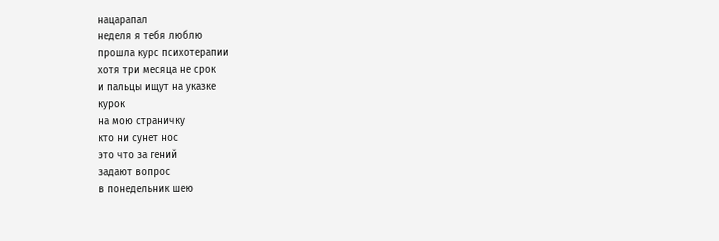нацарапал
неделя я тебя люблю
прошла курс психотерапии
хотя три месяца не срок
и пальцы ищут на указке
курок
на мою страничку
кто ни сунет нос
это что за гений
задают вопрос
в понедельник шею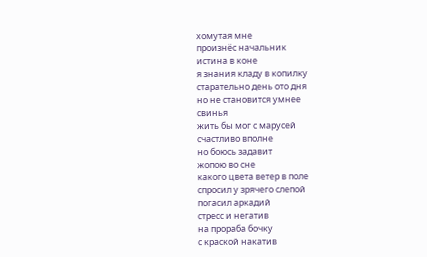хомутая мне
произнёс начальник
истина в коне
я знания кладу в копилку
старательно день ото дня
но не становится умнее
свинья
жить бы мог с марусей
счастливо вполне
но боюсь задавит
жопою во сне
какого цвета ветер в поле
спросил у зрячего слепой
погасил аркадий
стресс и негатив
на прораба бочку
с краской накатив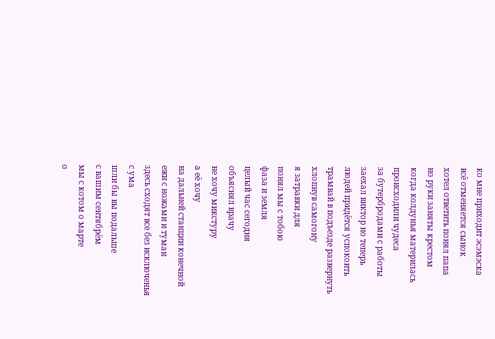ко мне приходит эсэмэска
всё отменяется сынок
хотел ответить понял папа
но руки заняты крестом
когда колдунья материлась
происходили чудеса
за бутербродами с работы
заехал виктор но теперь
людей придётся успокоить
трамвай в подъезде развернуть
хлопнув самогону
я затравки для
понял мы с тобою
фаза и земля
целый час сегодня
объяснял врачу
не хочу микстуру
а её хочу
на дальней станции конечной
ежи с ножами и туман
здесь сходят все без исключенья
с ума
шли бы вы подальше
с вашим сентябрём
мы с котом о марте
о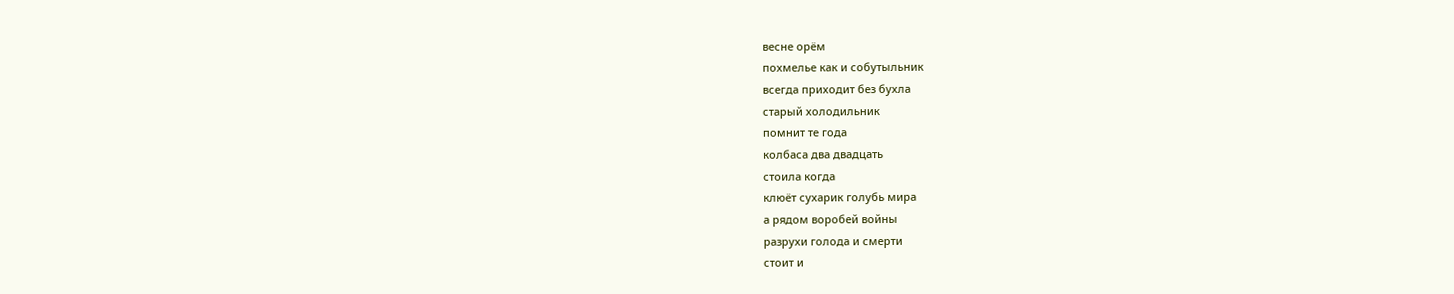весне орём
похмелье как и собутыльник
всегда приходит без бухла
старый холодильник
помнит те года
колбаса два двадцать
стоила когда
клюёт сухарик голубь мира
а рядом воробей войны
разрухи голода и смерти
стоит и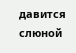давится слюной